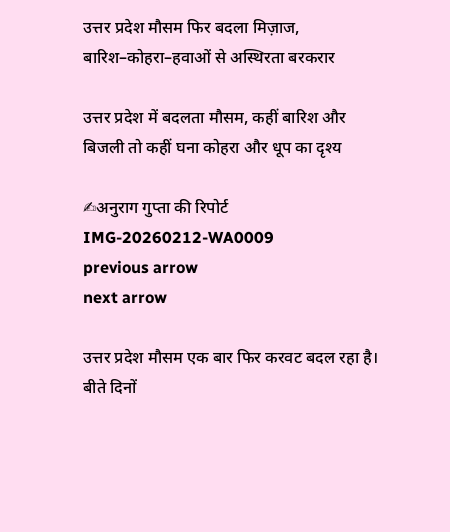उत्तर प्रदेश मौसम फिर बदला मिज़ाज, बारिश–कोहरा–हवाओं से अस्थिरता बरकरार

उत्तर प्रदेश में बदलता मौसम, कहीं बारिश और बिजली तो कहीं घना कोहरा और धूप का दृश्य

✍अनुराग गुप्ता की रिपोर्ट
IMG-20260212-WA0009
previous arrow
next arrow

उत्तर प्रदेश मौसम एक बार फिर करवट बदल रहा है। बीते दिनों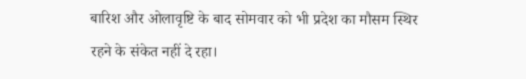बारिश और ओलावृष्टि के बाद सोमवार को भी प्रदेश का मौसम स्थिर रहने के संकेत नहीं दे रहा।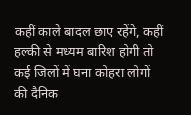कहीं काले बादल छाए रहेंगे, कहीं हल्की से मध्यम बारिश होगी तो कई जिलों में घना कोहरा लोगों की दैनिक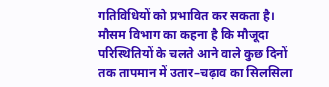गतिविधियों को प्रभावित कर सकता है। मौसम विभाग का कहना है कि मौजूदा परिस्थितियों के चलते आने वाले कुछ दिनों तक तापमान में उतार–चढ़ाव का सिलसिला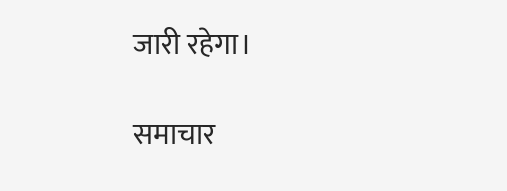जारी रहेगा।

समाचार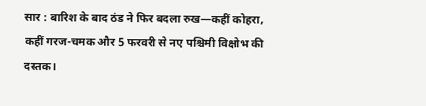सार : बारिश के बाद ठंड ने फिर बदला रुख—कहीं कोहरा, कहीं गरज-चमक और 5 फरवरी से नए पश्चिमी विक्षोभ की दस्तक।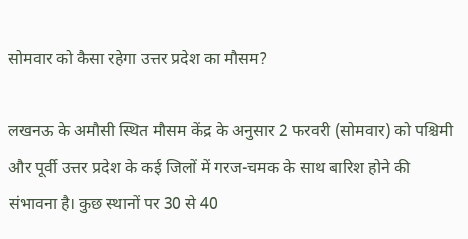सोमवार को कैसा रहेगा उत्तर प्रदेश का मौसम?

लखनऊ के अमौसी स्थित मौसम केंद्र के अनुसार 2 फरवरी (सोमवार) को पश्चिमी और पूर्वी उत्तर प्रदेश के कई जिलों में गरज-चमक के साथ बारिश होने की संभावना है। कुछ स्थानों पर 30 से 40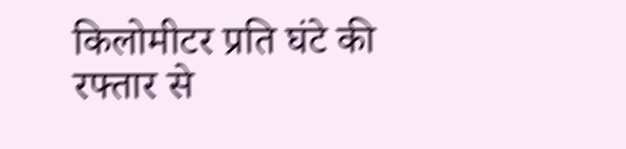किलोमीटर प्रति घंटे की रफ्तार से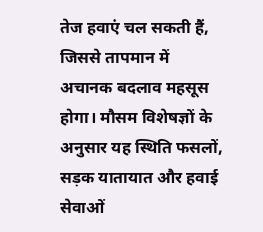तेज हवाएं चल सकती हैं, जिससे तापमान में अचानक बदलाव महसूस होगा। मौसम विशेषज्ञों के अनुसार यह स्थिति फसलों, सड़क यातायात और हवाई सेवाओं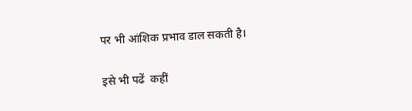पर भी आंशिक प्रभाव डाल सकती है।

इसे भी पढें  कहीं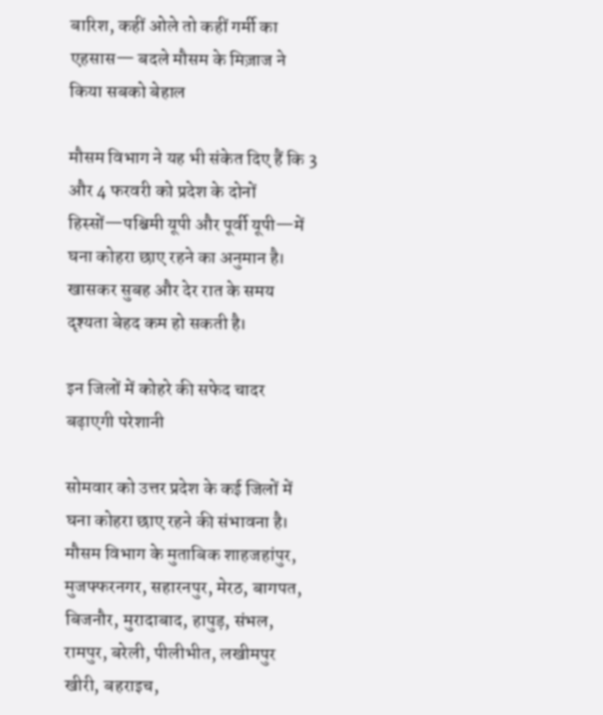बारिश, कहीं ओले तो कहीं गर्मी का एहसास— बदले मौसम के मिज़ाज ने किया सबको बेहाल

मौसम विभाग ने यह भी संकेत दिए हैं कि 3 और 4 फरवरी को प्रदेश के दोनों हिस्सों—पश्चिमी यूपी और पूर्वी यूपी—में घना कोहरा छाए रहने का अनुमान है। खासकर सुबह और देर रात के समय दृश्यता बेहद कम हो सकती है।

इन जिलों में कोहरे की सफेद चादर बढ़ाएगी परेशानी

सोमवार को उत्तर प्रदेश के कई जिलों में घना कोहरा छाए रहने की संभावना है। मौसम विभाग के मुताबिक शाहजहांपुर, मुजफ्फरनगर, सहारनपुर, मेरठ, बागपत, बिजनौर, मुरादाबाद, हापुड़, संभल, रामपुर, बरेली, पीलीभीत, लखीमपुर खीरी, बहराइच,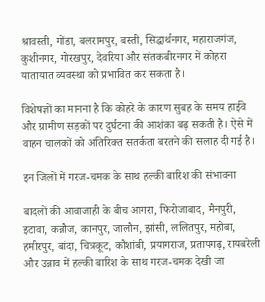श्रावस्ती, गोंडा, बलरामपुर, बस्ती, सिद्धार्थनगर, महाराजगंज, कुशीनगर, गोरखपुर, देवरिया और संतकबीरनगर में कोहरा यातायात व्यवस्था को प्रभावित कर सकता है।

विशेषज्ञों का मानना है कि कोहरे के कारण सुबह के समय हाईवे और ग्रामीण सड़कों पर दुर्घटना की आशंका बढ़ सकती है। ऐसे में वाहन चालकों को अतिरिक्त सतर्कता बरतने की सलाह दी गई है।

इन जिलों में गरज-चमक के साथ हल्की बारिश की संभावना

बादलों की आवाजाही के बीच आगरा, फिरोजाबाद, मैनपुरी, इटावा, कन्नौज, कानपुर, जालौन, झांसी, ललितपुर, महोबा, हमीरपुर, बांदा, चित्रकूट, कौशांबी, प्रयागराज, प्रतापगढ़, रायबरेली और उन्नाव में हल्की बारिश के साथ गरज-चमक देखी जा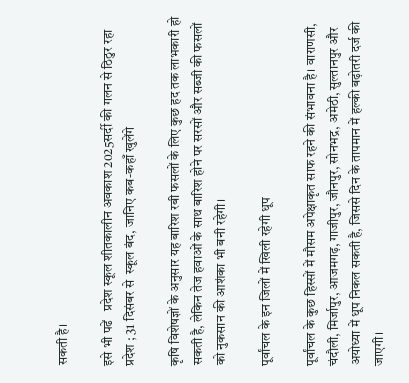सकती है।

इसे भी पढें   प्रदेश स्कूल शीतकालीन अवकाश 2025सर्दी की गलन से ठिठुर रहा प्रदेश ; 31 दिसंबर से  स्कूल बंद, जानिए कब-कहाँ खुलेंगे

कृषि विशेषज्ञों के अनुसार यह बारिश रबी फसलों के लिए कुछ हद तक लाभकारी हो सकती है, लेकिन तेज हवाओं के साथ बारिश होने पर सरसों और सब्जी की फसलों को नुकसान की आशंका भी बनी रहेगी।

पूर्वांचल के इन जिलों में खिली रहेगी धूप

पूर्वांचल के कुछ हिस्सों में मौसम अपेक्षाकृत साफ रहने की संभावना है। वाराणसी, चंदौली, मिर्जापुर, आजमगढ़, गाजीपुर, जौनपुर, सोनभद्र, अमेठी, सुल्तानपुर और अयोध्या में धूप निकल सकती है, जिससे दिन के तापमान में हल्की बढ़ोतरी दर्ज की जाएगी।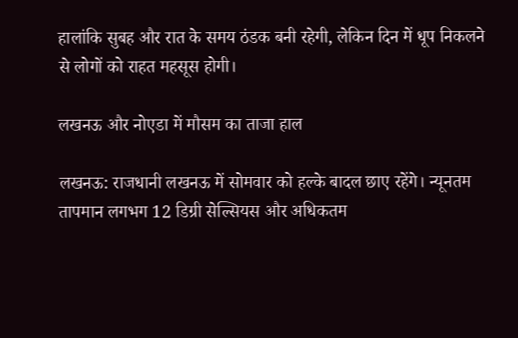हालांकि सुबह और रात के समय ठंडक बनी रहेगी, लेकिन दिन में धूप निकलने से लोगों को राहत महसूस होगी।

लखनऊ और नोएडा में मौसम का ताजा हाल

लखनऊ: राजधानी लखनऊ में सोमवार को हल्के बादल छाए रहेंगे। न्यूनतम तापमान लगभग 12 डिग्री सेल्सियस और अधिकतम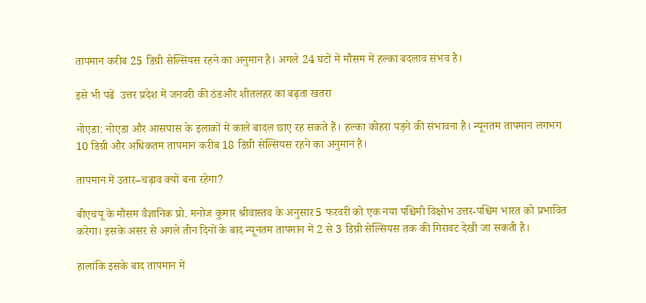तापमान करीब 25 डिग्री सेल्सियस रहने का अनुमान है। अगले 24 घंटों में मौसम में हल्का बदलाव संभव है।

इसे भी पढें  उत्तर प्रदेश में जनवरी की ठंडऔर शीतलहर का बढ़ता खतरा

नोएडा: नोएडा और आसपास के इलाकों में काले बादल छाए रह सकते हैं। हल्का कोहरा पड़ने की संभावना है। न्यूनतम तापमान लगभग 10 डिग्री और अधिकतम तापमान करीब 18 डिग्री सेल्सियस रहने का अनुमान है।

तापमान में उतार–चढ़ाव क्यों बना रहेगा?

बीएचयू के मौसम वैज्ञानिक प्रो. मनोज कुमार श्रीवास्तव के अनुसार 5 फरवरी को एक नया पश्चिमी विक्षोभ उत्तर-पश्चिम भारत को प्रभावित करेगा। इसके असर से अगले तीन दिनों के बाद न्यूनतम तापमान में 2 से 3 डिग्री सेल्सियस तक की गिरावट देखी जा सकती है।

हालांकि इसके बाद तापमान में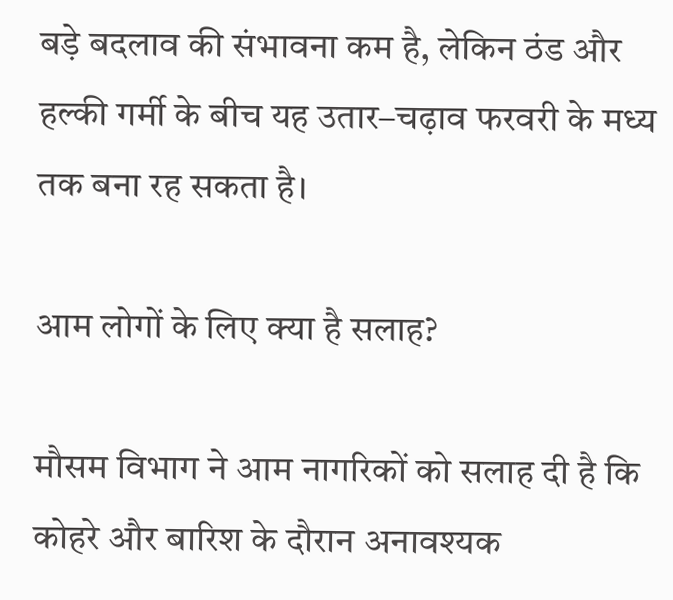बड़े बदलाव की संभावना कम है, लेकिन ठंड और हल्की गर्मी के बीच यह उतार–चढ़ाव फरवरी के मध्य तक बना रह सकता है।

आम लोगों के लिए क्या है सलाह?

मौसम विभाग ने आम नागरिकों को सलाह दी है कि कोहरे और बारिश के दौरान अनावश्यक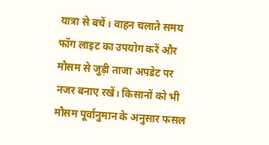यात्रा से बचें। वाहन चलाते समय फॉग लाइट का उपयोग करें और मौसम से जुड़ी ताजा अपडेट पर नजर बनाए रखें। किसानों को भी मौसम पूर्वानुमान के अनुसार फसल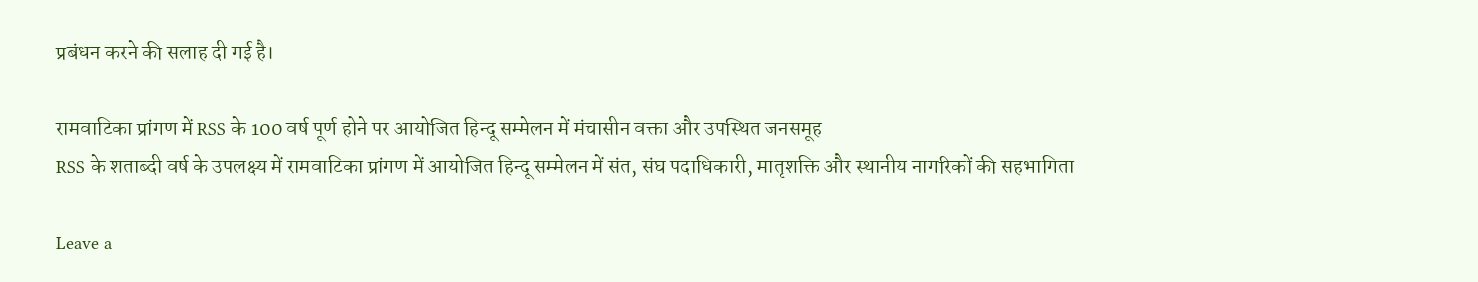प्रबंधन करने की सलाह दी गई है।

रामवाटिका प्रांगण में RSS के 100 वर्ष पूर्ण होने पर आयोजित हिन्दू सम्मेलन में मंचासीन वक्ता और उपस्थित जनसमूह
RSS के शताब्दी वर्ष के उपलक्ष्य में रामवाटिका प्रांगण में आयोजित हिन्दू सम्मेलन में संत, संघ पदाधिकारी, मातृशक्ति और स्थानीय नागरिकों की सहभागिता

Leave a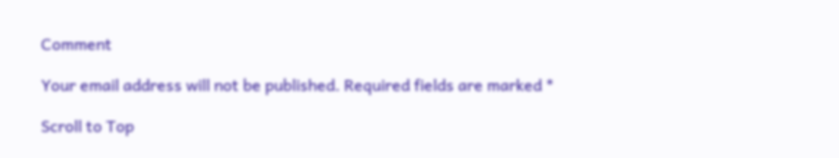Comment

Your email address will not be published. Required fields are marked *

Scroll to Top